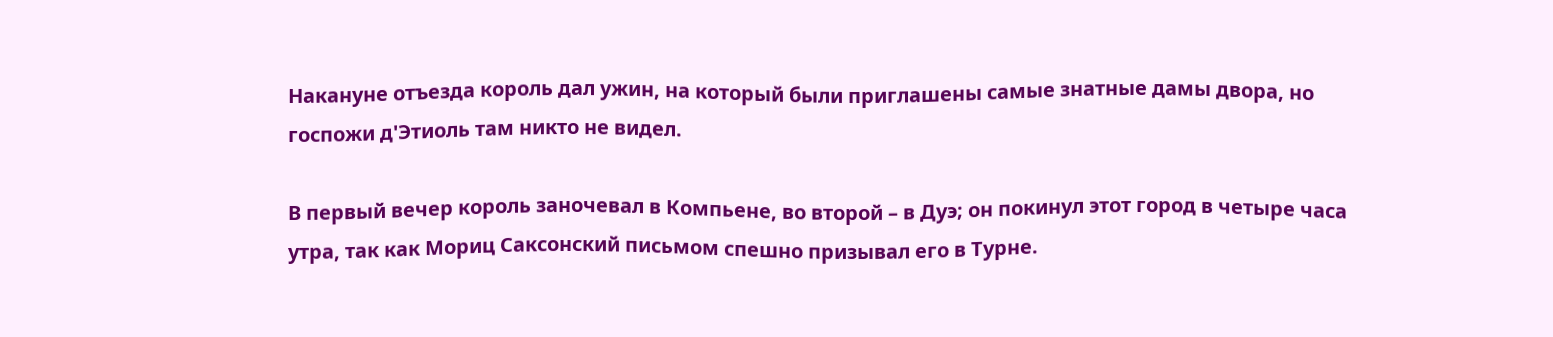Накануне отъезда король дал ужин, на который были приглашены самые знатные дамы двора, но госпожи д'Этиоль там никто не видел.

В первый вечер король заночевал в Компьене, во второй – в Дуэ; он покинул этот город в четыре часа утра, так как Мориц Саксонский письмом спешно призывал его в Турне.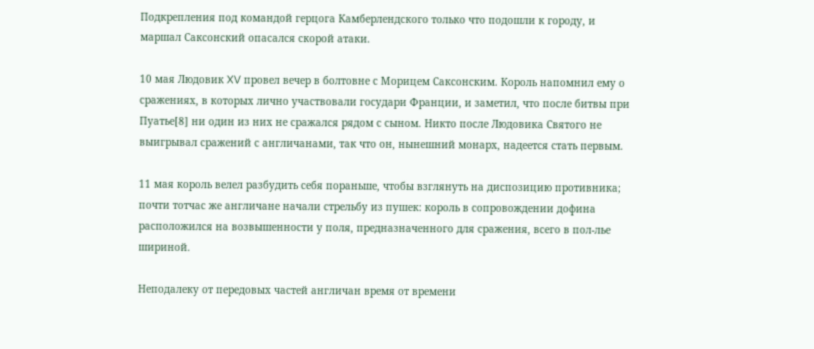Подкрепления под командой герцога Камберлендского только что подошли к городу, и маршал Саксонский опасался скорой атаки.

10 мая Людовик XV провел вечер в болтовне с Морицем Саксонским. Король напомнил ему о сражениях, в которых лично участвовали государи Франции, и заметил, что после битвы при Пуатье[8] ни один из них не сражался рядом с сыном. Никто после Людовика Святого не выигрывал сражений с англичанами, так что он, нынешний монарх, надеется стать первым.

11 мая король велел разбудить себя пораньше, чтобы взглянуть на диспозицию противника; почти тотчас же англичане начали стрельбу из пушек: король в сопровождении дофина расположился на возвышенности у поля, предназначенного для сражения, всего в пол-лье шириной.

Неподалеку от передовых частей англичан время от времени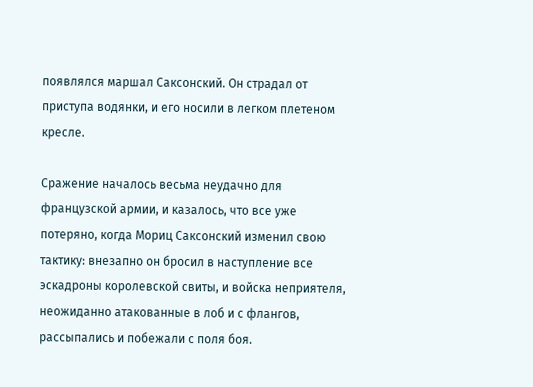появлялся маршал Саксонский. Он страдал от приступа водянки, и его носили в легком плетеном кресле.

Сражение началось весьма неудачно для французской армии, и казалось, что все уже потеряно, когда Мориц Саксонский изменил свою тактику: внезапно он бросил в наступление все эскадроны королевской свиты, и войска неприятеля, неожиданно атакованные в лоб и с флангов, рассыпались и побежали с поля боя.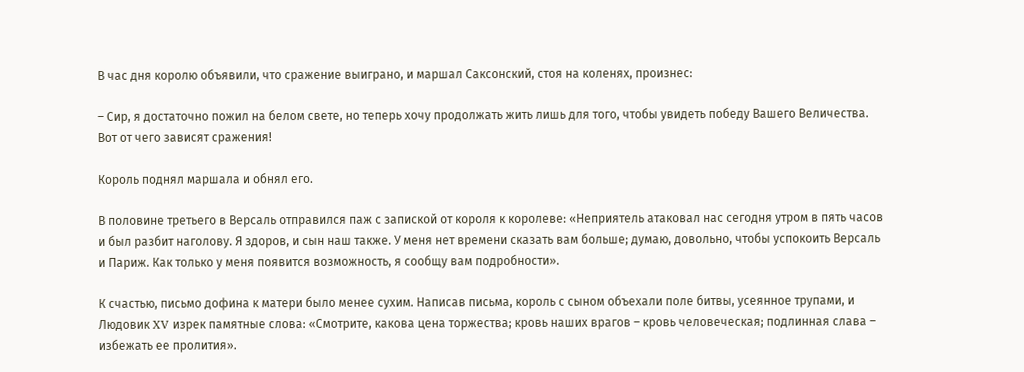В час дня королю объявили, что сражение выиграно, и маршал Саксонский, стоя на коленях, произнес:

– Сир, я достаточно пожил на белом свете, но теперь хочу продолжать жить лишь для того, чтобы увидеть победу Вашего Величества. Вот от чего зависят сражения!

Король поднял маршала и обнял его.

В половине третьего в Версаль отправился паж с запиской от короля к королеве: «Неприятель атаковал нас сегодня утром в пять часов и был разбит наголову. Я здоров, и сын наш также. У меня нет времени сказать вам больше; думаю, довольно, чтобы успокоить Версаль и Париж. Как только у меня появится возможность, я сообщу вам подробности».

К счастью, письмо дофина к матери было менее сухим. Написав письма, король с сыном объехали поле битвы, усеянное трупами, и Людовик XV изрек памятные слова: «Смотрите, какова цена торжества; кровь наших врагов – кровь человеческая; подлинная слава – избежать ее пролития».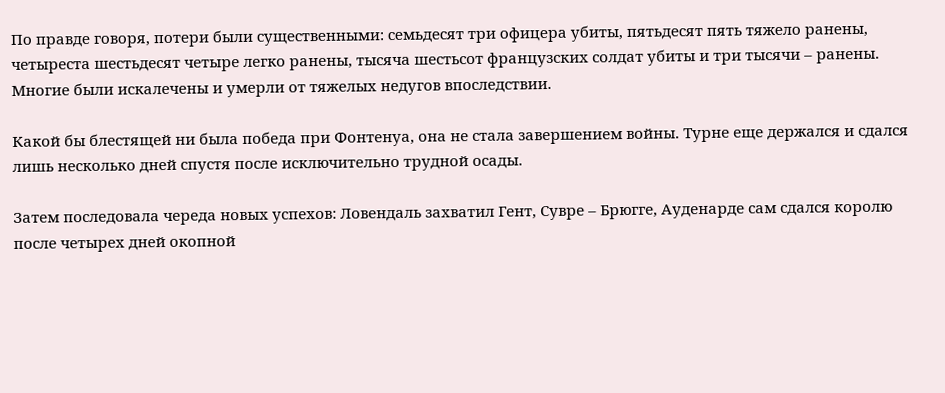По правде говоря, потери были существенными: семьдесят три офицера убиты, пятьдесят пять тяжело ранены, четыреста шестьдесят четыре легко ранены, тысяча шестьсот французских солдат убиты и три тысячи – ранены. Многие были искалечены и умерли от тяжелых недугов впоследствии.

Какой бы блестящей ни была победа при Фонтенуа, она не стала завершением войны. Турне еще держался и сдался лишь несколько дней спустя после исключительно трудной осады.

Затем последовала череда новых успехов: Ловендаль захватил Гент, Сувре – Брюгге, Ауденарде сам сдался королю после четырех дней окопной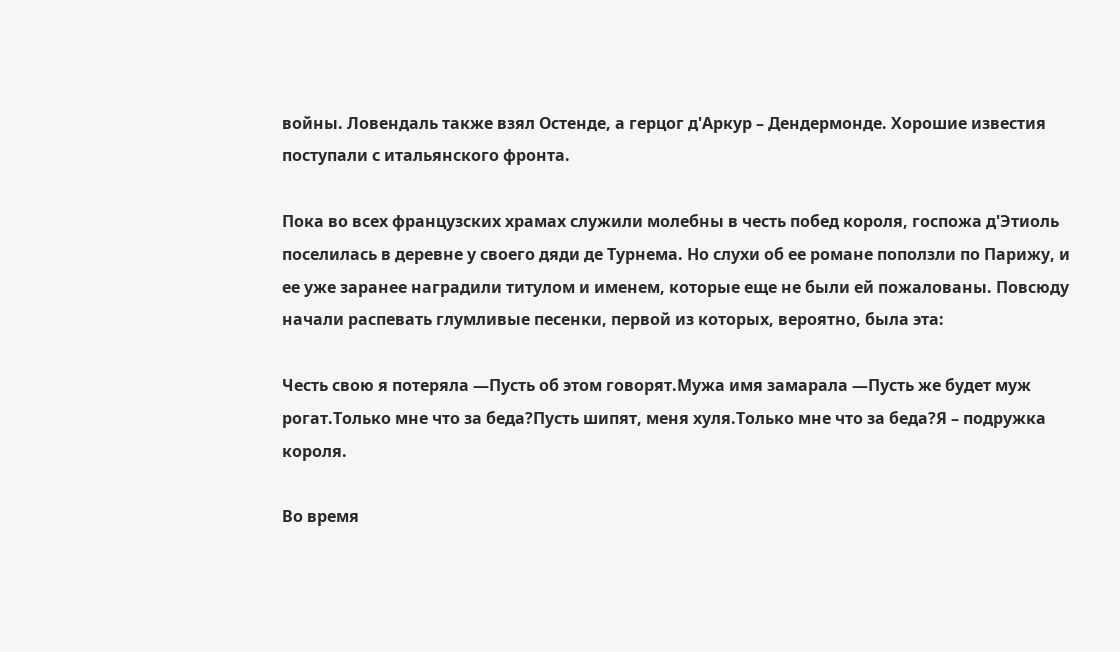войны. Ловендаль также взял Остенде, а герцог д'Аркур – Дендермонде. Хорошие известия поступали с итальянского фронта.

Пока во всех французских храмах служили молебны в честь побед короля, госпожа д'Этиоль поселилась в деревне у своего дяди де Турнема. Но слухи об ее романе поползли по Парижу, и ее уже заранее наградили титулом и именем, которые еще не были ей пожалованы. Повсюду начали распевать глумливые песенки, первой из которых, вероятно, была эта:

Честь свою я потеряла —Пусть об этом говорят.Мужа имя замарала —Пусть же будет муж рогат.Только мне что за беда?Пусть шипят, меня хуля.Только мне что за беда?Я – подружка короля.

Во время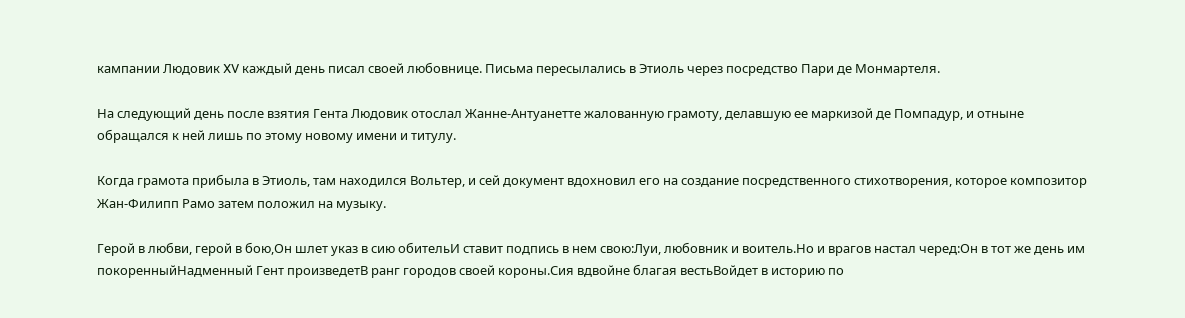кампании Людовик XV каждый день писал своей любовнице. Письма пересылались в Этиоль через посредство Пари де Монмартеля.

На следующий день после взятия Гента Людовик отослал Жанне-Антуанетте жалованную грамоту, делавшую ее маркизой де Помпадур, и отныне обращался к ней лишь по этому новому имени и титулу.

Когда грамота прибыла в Этиоль, там находился Вольтер, и сей документ вдохновил его на создание посредственного стихотворения, которое композитор Жан-Филипп Рамо затем положил на музыку.

Герой в любви, герой в бою,Он шлет указ в сию обительИ ставит подпись в нем свою:Луи, любовник и воитель.Но и врагов настал черед:Он в тот же день им покоренныйНадменный Гент произведетВ ранг городов своей короны.Сия вдвойне благая вестьВойдет в историю по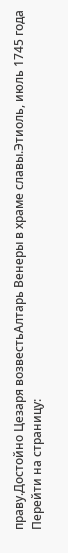праву.Достойно Цезаря возвестьАлтарь Венеры в храме славы.Этиоль, июль 1745 года
Перейти на страницу: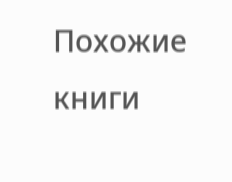Похожие книги